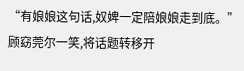“有娘娘这句话,奴婢一定陪娘娘走到底。”
顾窈莞尔一笑,将话题转移开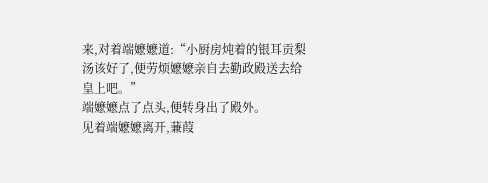来,对着端嬷嬷道:“小厨房炖着的银耳贡梨汤该好了,便劳烦嬷嬷亲自去勤政殿送去给皇上吧。”
端嬷嬷点了点头,便转身出了殿外。
见着端嬷嬷离开,蒹葭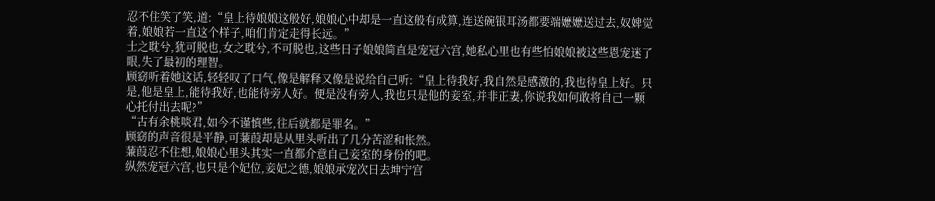忍不住笑了笑,道:“皇上待娘娘这般好,娘娘心中却是一直这般有成算,连送碗银耳汤都要端嬷嬷送过去,奴婢觉着,娘娘若一直这个样子,咱们肯定走得长远。”
士之耽兮,犹可脱也,女之耽兮,不可脱也,这些日子娘娘简直是宠冠六宫,她私心里也有些怕娘娘被这些恩宠迷了眼,失了最初的理智。
顾窈听着她这话,轻轻叹了口气,像是解释又像是说给自己听:“皇上待我好,我自然是感激的,我也待皇上好。只是,他是皇上,能待我好,也能待旁人好。便是没有旁人,我也只是他的妾室,并非正妻,你说我如何敢将自己一颗心托付出去呢?”
“古有余桃啖君,如今不谨慎些,往后就都是罪名。”
顾窈的声音很是平静,可蒹葭却是从里头听出了几分苦涩和怅然。
蒹葭忍不住想,娘娘心里头其实一直都介意自己妾室的身份的吧。
纵然宠冠六宫,也只是个妃位,妾妃之德,娘娘承宠次日去坤宁宫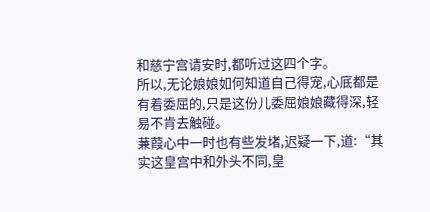和慈宁宫请安时,都听过这四个字。
所以,无论娘娘如何知道自己得宠,心底都是有着委屈的,只是这份儿委屈娘娘藏得深,轻易不肯去触碰。
蒹葭心中一时也有些发堵,迟疑一下,道:“其实这皇宫中和外头不同,皇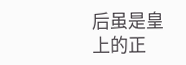后虽是皇上的正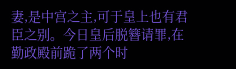妻,是中宫之主,可于皇上也有君臣之别。今日皇后脱簪请罪,在勤政殿前跪了两个时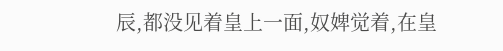辰,都没见着皇上一面,奴婢觉着,在皇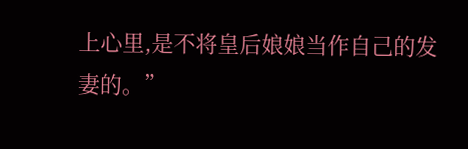上心里,是不将皇后娘娘当作自己的发妻的。”